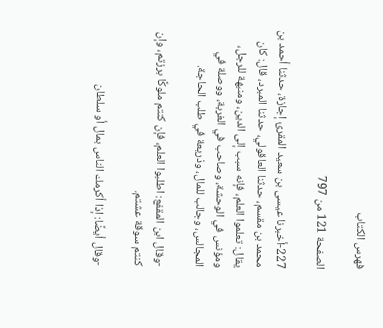فهرس الكتاب

الصفحة 121 من 797

227-أخبرنا عيسى بن سعيد المقرئ إجازة، حدثنا أحمد بن محمد بن مقسم، حدثنا العاقولي، حدثنا المبرد، قال: كان يقال: تعلموا العلم، فإنه سبب إلى الدين، ومنبهة للرجل، ومؤنس في الوحشة، وصاحب في الغربة، ووصلة في المجالس، وجالب للمال، وذريعة في طلب الحاجة.

-وقال ابن المقفع: اطلبوا العلم، فإن كنتم ملوكًا برزتم، وإن كنتم سوقة عشتم.

-وقال أيضًا: إذا أكرمك الناس بمال أو سلطان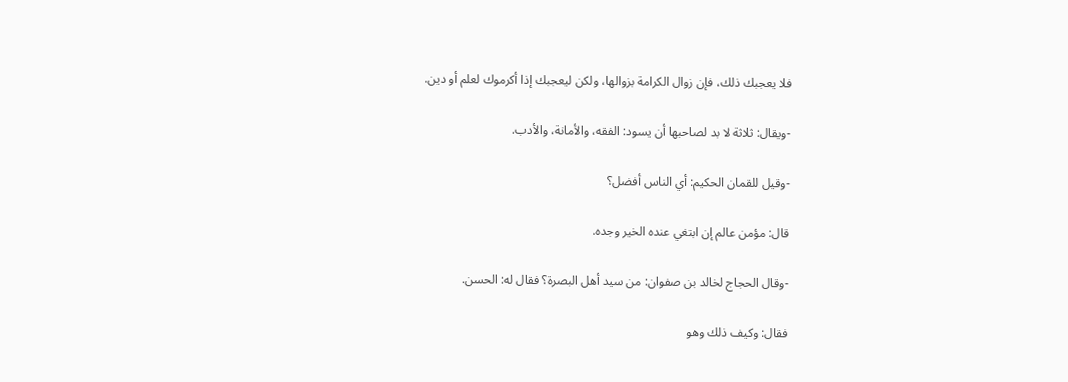فلا يعجبك ذلك، فإن زوال الكرامة بزوالها، ولكن ليعجبك إذا أكرموك لعلم أو دين.

-ويقال: ثلاثة لا بد لصاحبها أن يسود: الفقه، والأمانة، والأدب.

-وقيل للقمان الحكيم: أي الناس أفضل؟

قال: مؤمن عالم إن ابتغي عنده الخير وجده.

-وقال الحجاج لخالد بن صفوان: من سيد أهل البصرة؟ فقال له: الحسن.

فقال: وكيف ذلك وهو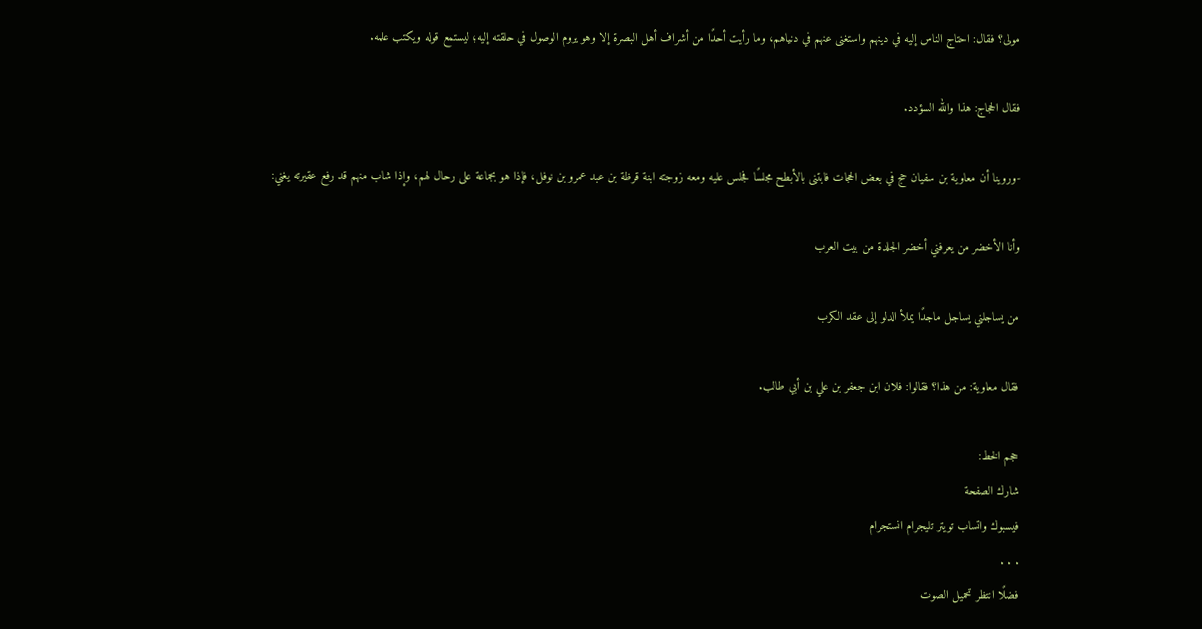مولى؟ فقال: احتاج الناس إليه في دينهم واستغنى عنهم في دنياهم، وما رأيت أحدًا من أشراف أهل البصرة إلا وهو يروم الوصول في حلقته إليه؛ ليستمع قوله ويكتب علمه.

فقال الحجاج: هذا والله السؤدد.

-وروينا أن معاوية بن سفيان حج في بعض الحجات فابتنى بالأبطح مجلسًا فجلس عليه ومعه زوجته ابنة قرظة بن عبد عمرو بن نوفل، فإذا هو بجماعة على رحال لهم، وإذا شاب منهم قد رفع عقيرته يغني:

وأنا الأخضر من يعرفني أخضر الجلدة من بيت العرب

من يساجلني يساجل ماجدًا يملأ الدلو إلى عقد الكرب

فقال معاوية: من هذا؟ فقالوا: فلان ابن جعفر بن علي بن أبي طالب.

حجم الخط:
شارك الصفحة
فيسبوك واتساب تويتر تليجرام انستجرام
. . .
فضلًا انتظر تحميل الصوت